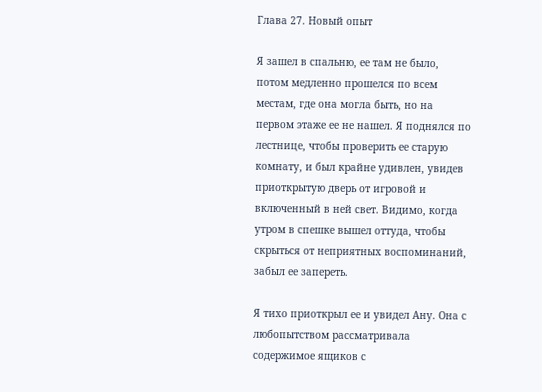Глава 27. Новый опыт

Я зашел в спальню, ее там не было, потом медленно прошелся по всем местам, где она могла быть, но на первом этаже ее не нашел. Я поднялся по лестнице, чтобы проверить ее старую комнату, и был крайне удивлен, увидев приоткрытую дверь от игровой и включенный в ней свет. Видимо, когда утром в спешке вышел оттуда, чтобы скрыться от неприятных воспоминаний, забыл ее запереть.

Я тихо приоткрыл ее и увидел Ану. Она с любопытством рассматривала содержимое ящиков с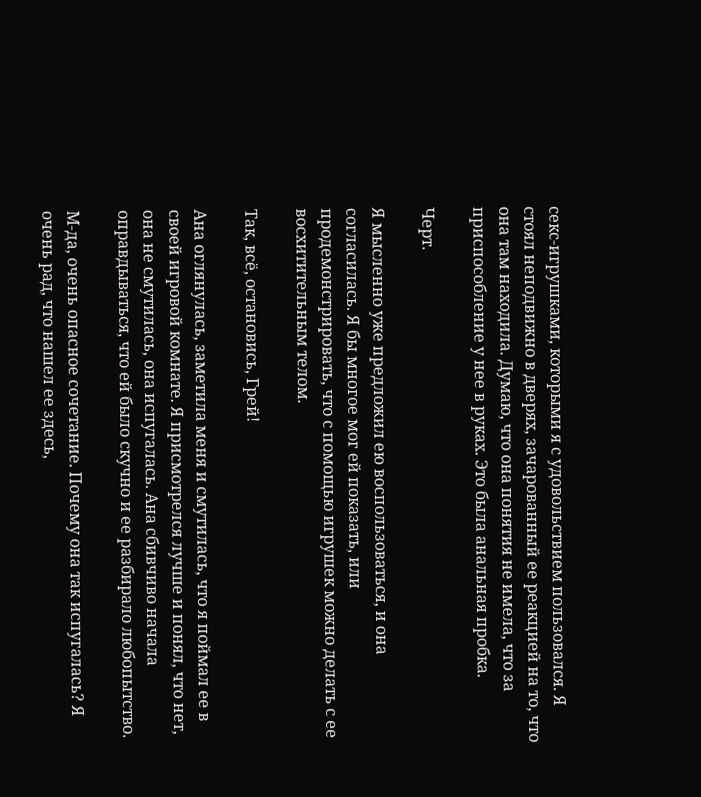секс-игрушками, которыми я с удовольствием пользовался. Я стоял неподвижно в дверях, зачарованный ее реакцией на то, что она там находила. Думаю, что она понятия не имела, что за приспособление у нее в руках. Это была анальная пробка.

Черт.

Я мысленно уже предложил ею воспользоваться, и она согласилась. Я бы многое мог ей показать, или продемонстрировать, что с помощью игрушек можно делать с ее восхитительным телом.

Так, всё, остановись, Грей!

Ана оглянулась, заметила меня и смутилась, что я поймал ее в своей игровой комнате. Я присмотрелся лучше и понял, что нет, она не смутилась, она испугалась. Ана сбивчиво начала оправдываться, что ей было скучно и ее разбирало любопытство.

М-да, очень опасное сочетание. Почему она так испугалась? Я очень рад, что нашел ее здесь,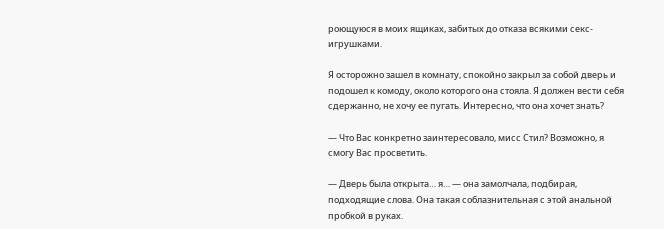роющуюся в моих ящиках, забитых до отказа всякими секс-игрушками.

Я осторожно зашел в комнату, спокойно закрыл за собой дверь и подошел к комоду, около которого она стояла. Я должен вести себя сдержанно, не хочу ее пугать. Интересно, что она хочет знать?

— Что Вас конкретно заинтересовало, мисс Стил? Возможно, я смогу Вас просветить.

— Дверь была открыта… я… — она замолчала, подбирая, подходящие слова. Она такая соблазнительная с этой анальной пробкой в руках.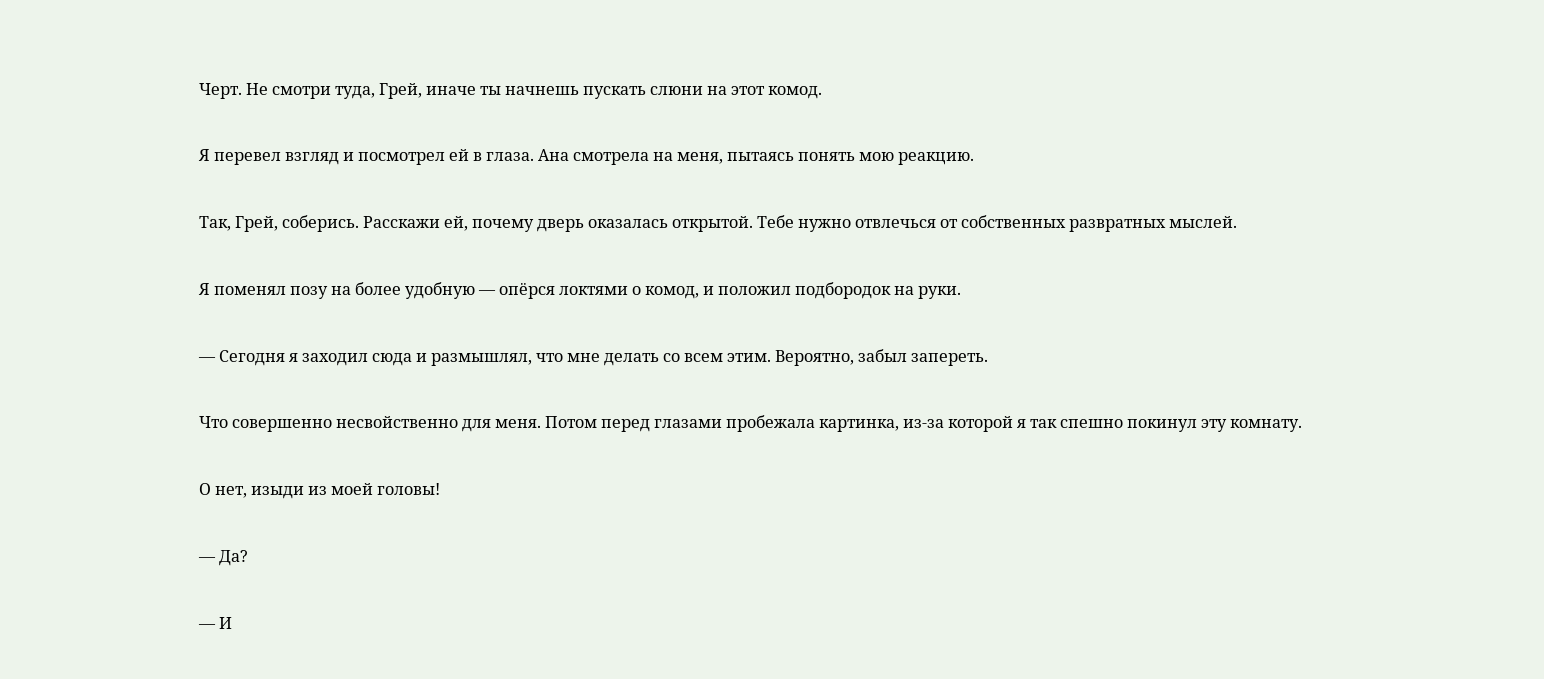Черт. Не смотри туда, Грей, иначе ты начнешь пускать слюни на этот комод.

Я перевел взгляд и посмотрел ей в глаза. Ана смотрела на меня, пытаясь понять мою реакцию.

Так, Грей, соберись. Расскажи ей, почему дверь оказалась открытой. Тебе нужно отвлечься от собственных развратных мыслей.

Я поменял позу на более удобную — опёрся локтями о комод, и положил подбородок на руки.

— Сегодня я заходил сюда и размышлял, что мне делать со всем этим. Вероятно, забыл запереть.

Что совершенно несвойственно для меня. Потом перед глазами пробежала картинка, из-за которой я так спешно покинул эту комнату.

О нет, изыди из моей головы!

— Да?

— И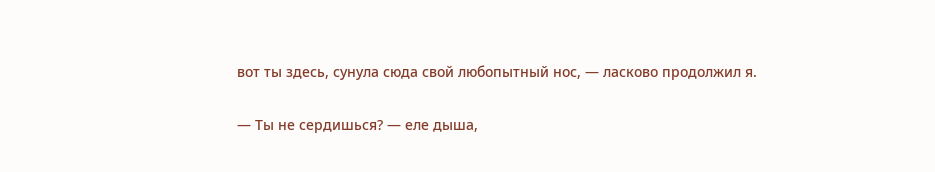вот ты здесь, сунула сюда свой любопытный нос, — ласково продолжил я.

— Ты не сердишься? — еле дыша,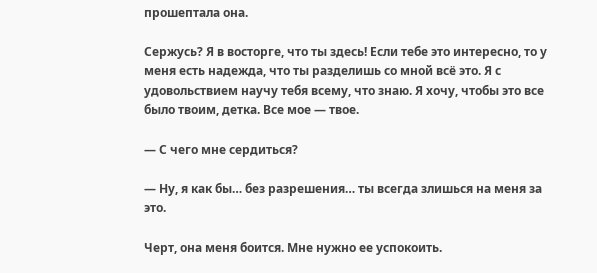прошептала она.

Сержусь? Я в восторге, что ты здесь! Если тебе это интересно, то у меня есть надежда, что ты разделишь со мной всё это. Я с удовольствием научу тебя всему, что знаю. Я хочу, чтобы это все было твоим, детка. Все мое — твое.

— С чего мне сердиться?

— Ну, я как бы… без разрешения… ты всегда злишься на меня за это.

Черт, она меня боится. Мне нужно ее успокоить.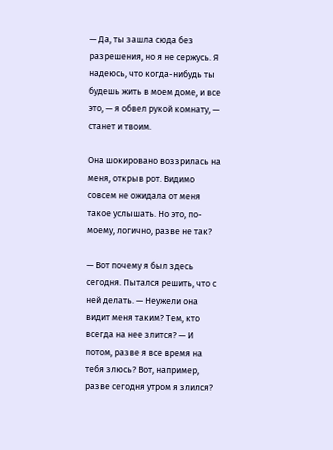— Да, ты зашла сюда без разрешения, но я не сержусь. Я надеюсь, что когда-нибудь ты будешь жить в моем доме, и все это, — я обвел рукой комнату, — станет и твоим.

Она шокировано воззрилась на меня, открыв рот. Видимо совсем не ожидала от меня такое услышать. Но это, по-моему, логично, разве не так?

— Вот почему я был здесь сегодня. Пытался решить, что с ней делать. — Неужели она видит меня таким? Тем, кто всегда на нее злится? — И потом, разве я все время на тебя злюсь? Вот, например, разве сегодня утром я злился?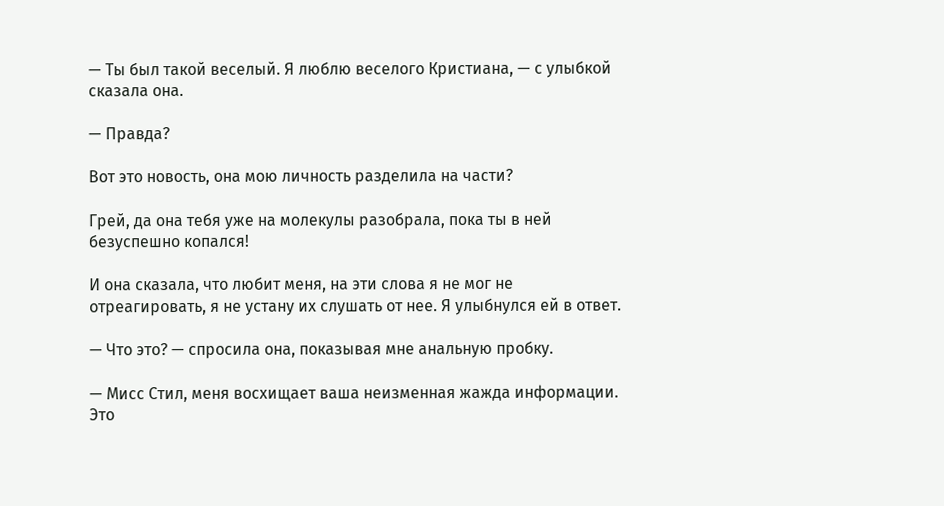— Ты был такой веселый. Я люблю веселого Кристиана, — с улыбкой сказала она.

— Правда?

Вот это новость, она мою личность разделила на части?

Грей, да она тебя уже на молекулы разобрала, пока ты в ней безуспешно копался!

И она сказала, что любит меня, на эти слова я не мог не отреагировать, я не устану их слушать от нее. Я улыбнулся ей в ответ.

— Что это? — спросила она, показывая мне анальную пробку.

— Мисс Стил, меня восхищает ваша неизменная жажда информации. Это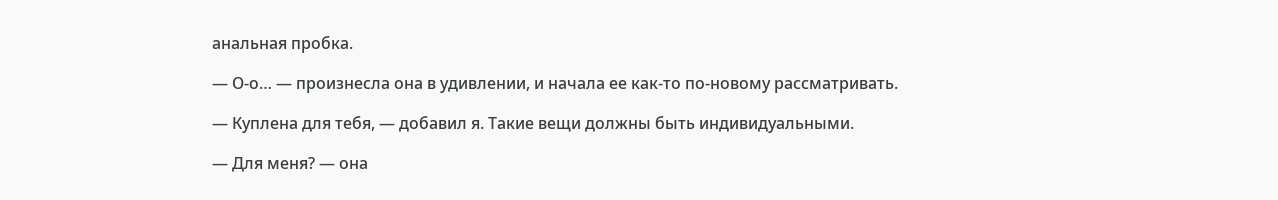анальная пробка.

— О-о… — произнесла она в удивлении, и начала ее как-то по-новому рассматривать.

— Куплена для тебя, — добавил я. Такие вещи должны быть индивидуальными.

— Для меня? — она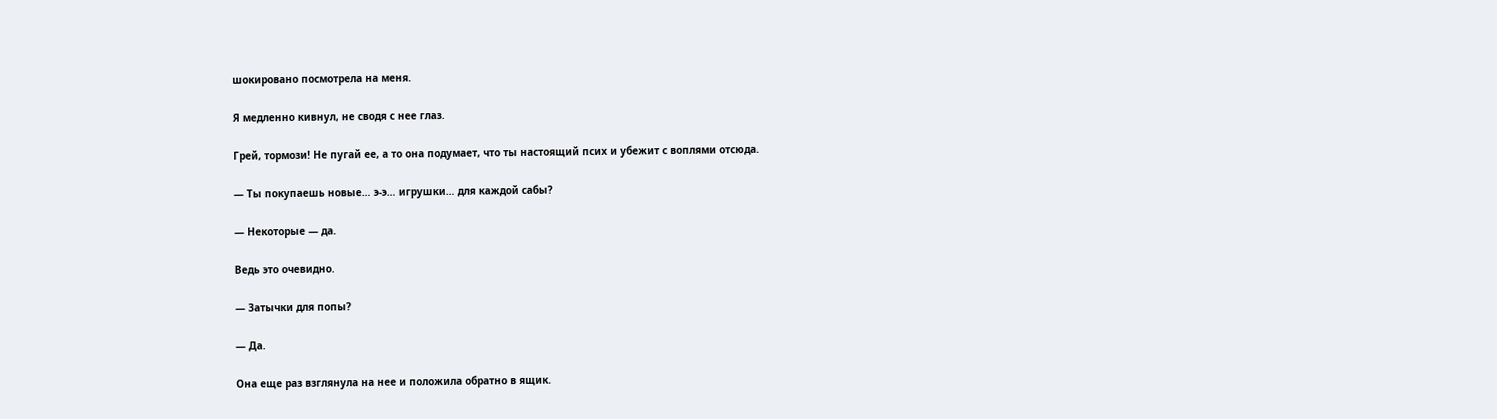шокировано посмотрела на меня.

Я медленно кивнул, не сводя с нее глаз.

Грей, тормози! Не пугай ее, а то она подумает, что ты настоящий псих и убежит с воплями отсюда.

— Ты покупаешь новые… э-э… игрушки… для каждой сабы?

— Некоторые — да.

Ведь это очевидно.

— Затычки для попы?

— Да.

Она еще раз взглянула на нее и положила обратно в ящик.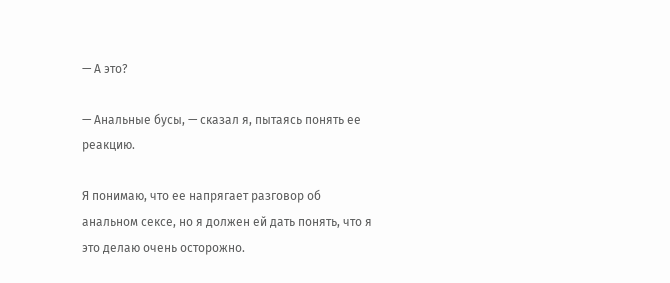— А это?

— Анальные бусы, — сказал я, пытаясь понять ее реакцию.

Я понимаю, что ее напрягает разговор об анальном сексе, но я должен ей дать понять, что я это делаю очень осторожно.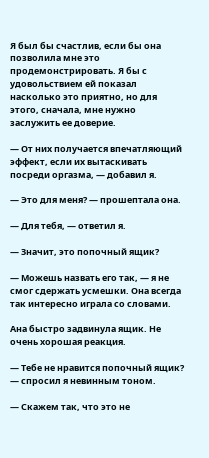Я был бы счастлив, если бы она позволила мне это продемонстрировать. Я бы с удовольствием ей показал насколько это приятно, но для этого, сначала, мне нужно заслужить ее доверие.

— От них получается впечатляющий эффект, если их вытаскивать посреди оргазма, — добавил я.

— Это для меня? — прошептала она.

— Для тебя, — ответил я.

— Значит, это попочный ящик?

— Можешь назвать его так, — я не смог сдержать усмешки. Она всегда так интересно играла со словами.

Ана быстро задвинула ящик. Не очень хорошая реакция.

— Тебе не нравится попочный ящик? — спросил я невинным тоном.

— Скажем так, что это не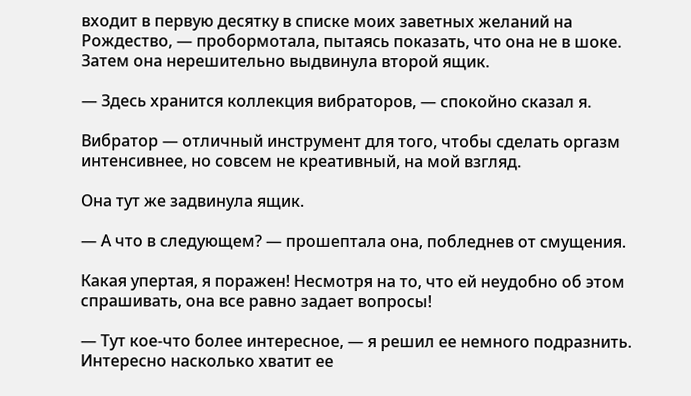входит в первую десятку в списке моих заветных желаний на Рождество, — пробормотала, пытаясь показать, что она не в шоке. Затем она нерешительно выдвинула второй ящик.

— Здесь хранится коллекция вибраторов, — спокойно сказал я.

Вибратор — отличный инструмент для того, чтобы сделать оргазм интенсивнее, но совсем не креативный, на мой взгляд.

Она тут же задвинула ящик.

— А что в следующем? — прошептала она, побледнев от смущения.

Какая упертая, я поражен! Несмотря на то, что ей неудобно об этом спрашивать, она все равно задает вопросы!

— Тут кое-что более интересное, — я решил ее немного подразнить. Интересно насколько хватит ее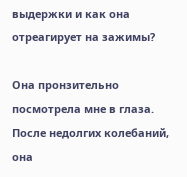выдержки и как она отреагирует на зажимы?

Она пронзительно посмотрела мне в глаза. После недолгих колебаний, она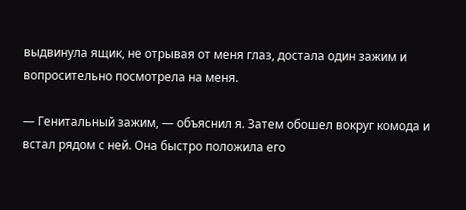выдвинула ящик, не отрывая от меня глаз, достала один зажим и вопросительно посмотрела на меня.

— Генитальный зажим, — объяснил я. Затем обошел вокруг комода и встал рядом с ней. Она быстро положила его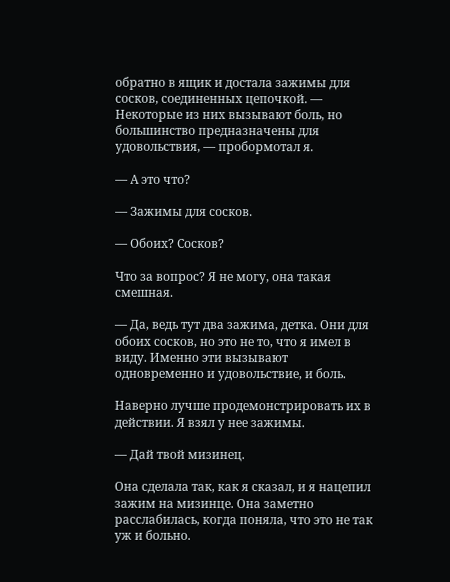обратно в ящик и достала зажимы для сосков, соединенных цепочкой. — Некоторые из них вызывают боль, но большинство предназначены для удовольствия, — пробормотал я.

— А это что?

— Зажимы для сосков.

— Обоих? Сосков?

Что за вопрос? Я не могу, она такая смешная.

— Да, ведь тут два зажима, детка. Они для обоих сосков, но это не то, что я имел в виду. Именно эти вызывают одновременно и удовольствие, и боль.

Наверно лучше продемонстрировать их в действии. Я взял у нее зажимы.

— Дай твой мизинец.

Она сделала так, как я сказал, и я нацепил зажим на мизинце. Она заметно расслабилась, когда поняла, что это не так уж и больно.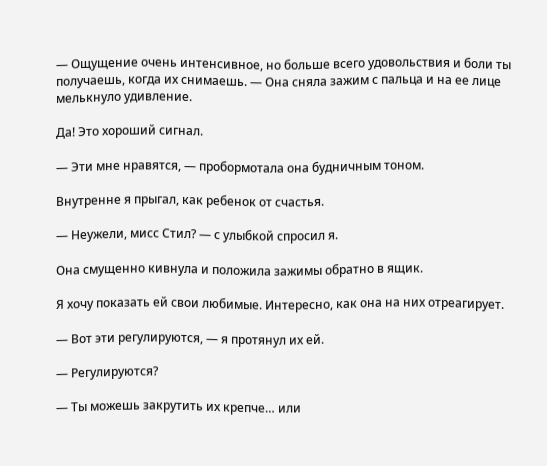— Ощущение очень интенсивное, но больше всего удовольствия и боли ты получаешь, когда их снимаешь. — Она сняла зажим с пальца и на ее лице мелькнуло удивление.

Да! Это хороший сигнал.

— Эти мне нравятся, — пробормотала она будничным тоном.

Внутренне я прыгал, как ребенок от счастья.

— Неужели, мисс Стил? — с улыбкой спросил я.

Она смущенно кивнула и положила зажимы обратно в ящик.

Я хочу показать ей свои любимые. Интересно, как она на них отреагирует.

— Вот эти регулируются, — я протянул их ей.

— Регулируются?

— Ты можешь закрутить их крепче… или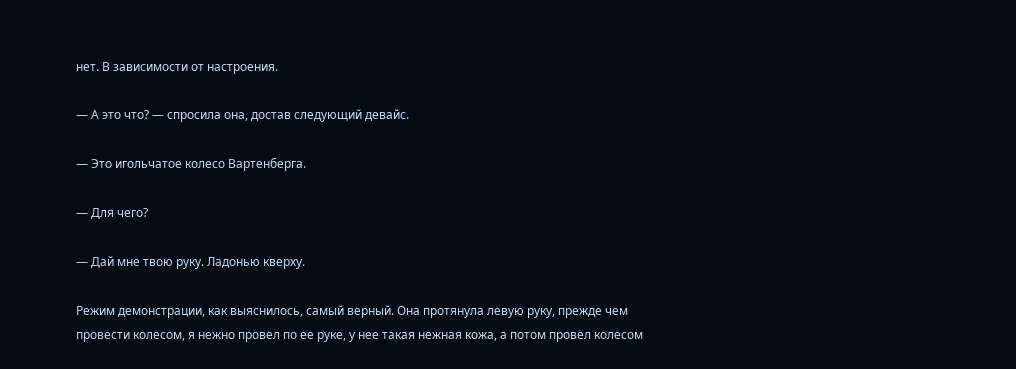нет. В зависимости от настроения.

— А это что? — спросила она, достав следующий девайс.

— Это игольчатое колесо Вартенберга.

— Для чего?

— Дай мне твою руку. Ладонью кверху.

Режим демонстрации, как выяснилось, самый верный. Она протянула левую руку, прежде чем провести колесом, я нежно провел по ее руке, у нее такая нежная кожа, а потом провел колесом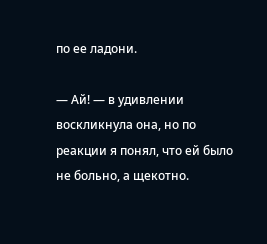по ее ладони.

— Ай! — в удивлении воскликнула она, но по реакции я понял, что ей было не больно, а щекотно.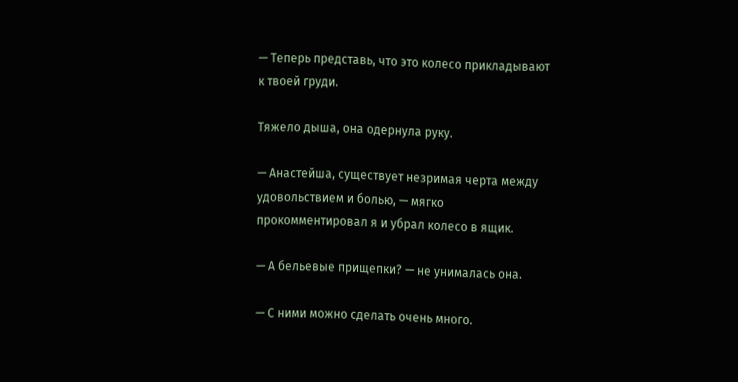— Теперь представь, что это колесо прикладывают к твоей груди.

Тяжело дыша, она одернула руку.

— Анастейша, существует незримая черта между удовольствием и болью, — мягко прокомментировал я и убрал колесо в ящик.

— А бельевые прищепки? — не унималась она.

— С ними можно сделать очень много.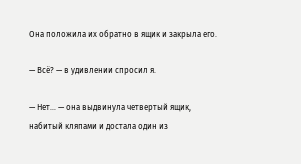Она положила их обратно в ящик и закрыла его.

— Всё? — в удивлении спросил я.

— Нет… — она выдвинула четвертый ящик, набитый кляпами и достала один из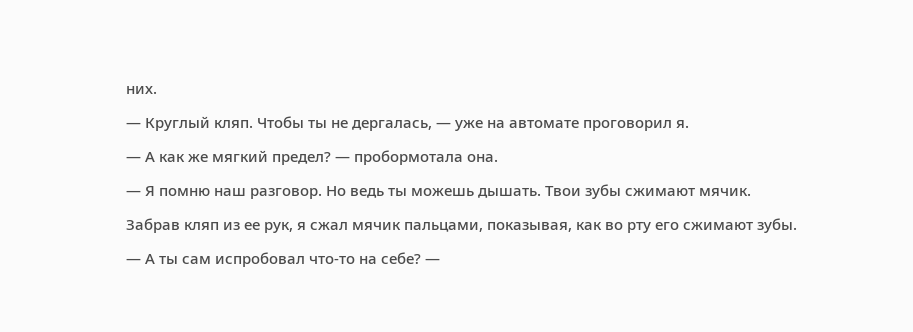них.

— Круглый кляп. Чтобы ты не дергалась, — уже на автомате проговорил я.

— А как же мягкий предел? — пробормотала она.

— Я помню наш разговор. Но ведь ты можешь дышать. Твои зубы сжимают мячик.

Забрав кляп из ее рук, я сжал мячик пальцами, показывая, как во рту его сжимают зубы.

— А ты сам испробовал что-то на себе? —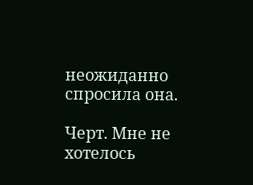неожиданно спросила она.

Черт. Мне не хотелось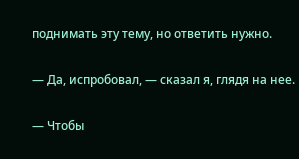поднимать эту тему, но ответить нужно.

— Да, испробовал, — сказал я, глядя на нее.

— Чтобы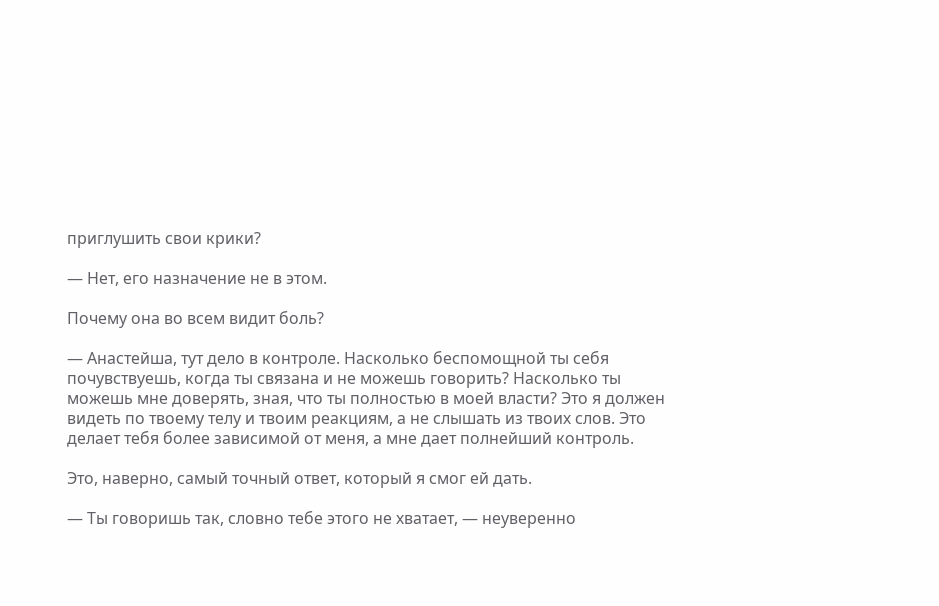приглушить свои крики?

— Нет, его назначение не в этом.

Почему она во всем видит боль?

— Анастейша, тут дело в контроле. Насколько беспомощной ты себя почувствуешь, когда ты связана и не можешь говорить? Насколько ты можешь мне доверять, зная, что ты полностью в моей власти? Это я должен видеть по твоему телу и твоим реакциям, а не слышать из твоих слов. Это делает тебя более зависимой от меня, а мне дает полнейший контроль.

Это, наверно, самый точный ответ, который я смог ей дать.

— Ты говоришь так, словно тебе этого не хватает, — неуверенно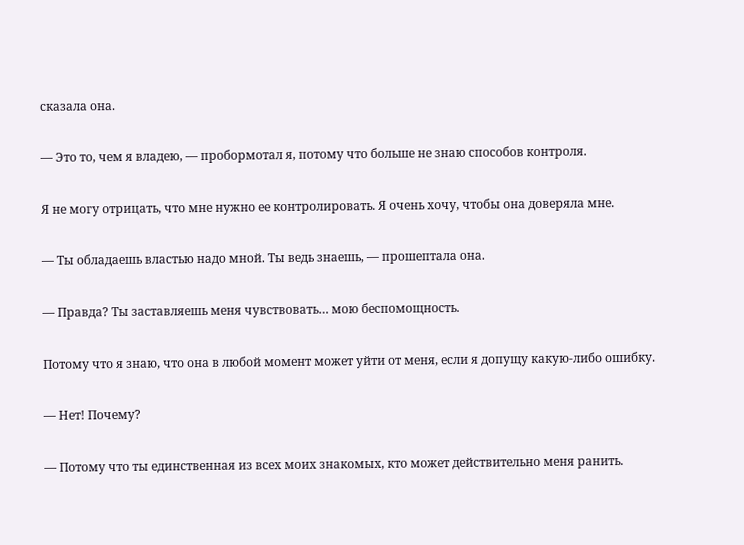сказала она.

— Это то, чем я владею, — пробормотал я, потому что больше не знаю способов контроля.

Я не могу отрицать, что мне нужно ее контролировать. Я очень хочу, чтобы она доверяла мне.

— Ты обладаешь властью надо мной. Ты ведь знаешь, — прошептала она.

— Правда? Ты заставляешь меня чувствовать… мою беспомощность.

Потому что я знаю, что она в любой момент может уйти от меня, если я допущу какую-либо ошибку.

— Нет! Почему?

— Потому что ты единственная из всех моих знакомых, кто может действительно меня ранить.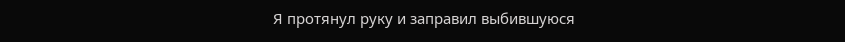Я протянул руку и заправил выбившуюся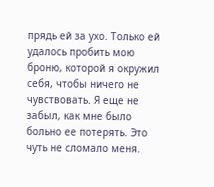прядь ей за ухо. Только ей удалось пробить мою броню, которой я окружил себя, чтобы ничего не чувствовать. Я еще не забыл, как мне было больно ее потерять. Это чуть не сломало меня.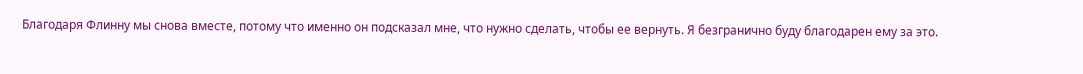Благодаря Флинну мы снова вместе, потому что именно он подсказал мне, что нужно сделать, чтобы ее вернуть. Я безгранично буду благодарен ему за это.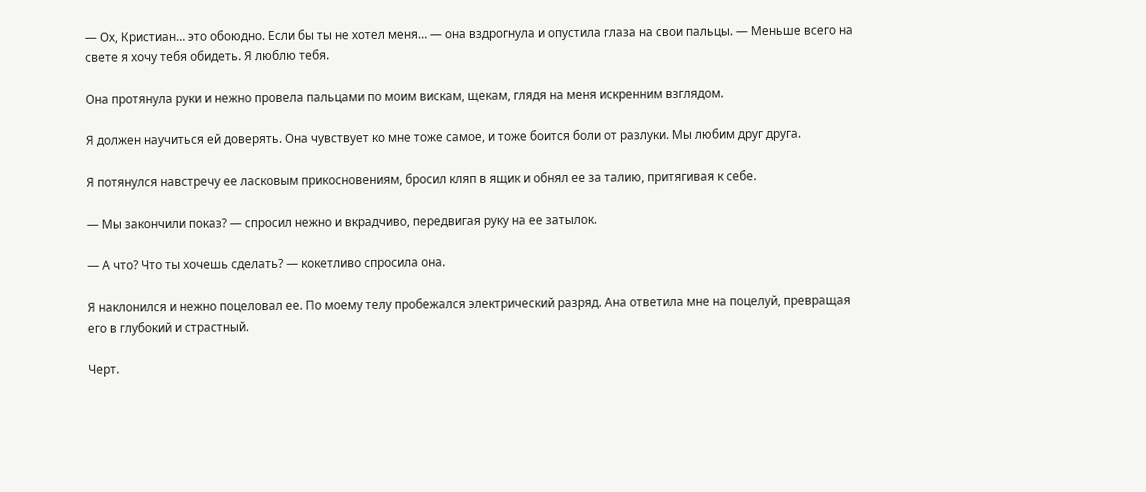— Ох, Кристиан… это обоюдно. Если бы ты не хотел меня… — она вздрогнула и опустила глаза на свои пальцы. — Меньше всего на свете я хочу тебя обидеть. Я люблю тебя.

Она протянула руки и нежно провела пальцами по моим вискам, щекам, глядя на меня искренним взглядом.

Я должен научиться ей доверять. Она чувствует ко мне тоже самое, и тоже боится боли от разлуки. Мы любим друг друга.

Я потянулся навстречу ее ласковым прикосновениям, бросил кляп в ящик и обнял ее за талию, притягивая к себе.

— Мы закончили показ? — спросил нежно и вкрадчиво, передвигая руку на ее затылок.

— А что? Что ты хочешь сделать? — кокетливо спросила она.

Я наклонился и нежно поцеловал ее. По моему телу пробежался электрический разряд. Ана ответила мне на поцелуй, превращая его в глубокий и страстный.

Черт.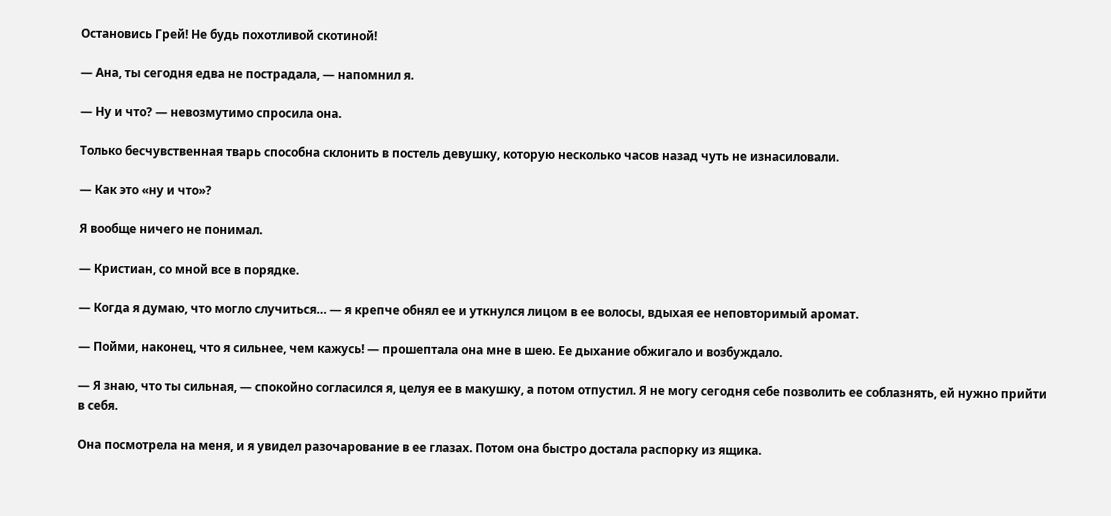Остановись Грей! Не будь похотливой скотиной!

— Ана, ты сегодня едва не пострадала, — напомнил я.

— Ну и что? — невозмутимо спросила она.

Только бесчувственная тварь способна склонить в постель девушку, которую несколько часов назад чуть не изнасиловали.

— Как это «ну и что»?

Я вообще ничего не понимал.

— Кристиан, со мной все в порядке.

— Когда я думаю, что могло случиться… — я крепче обнял ее и уткнулся лицом в ее волосы, вдыхая ее неповторимый аромат.

— Пойми, наконец, что я сильнее, чем кажусь! — прошептала она мне в шею. Ее дыхание обжигало и возбуждало.

— Я знаю, что ты сильная, — спокойно согласился я, целуя ее в макушку, а потом отпустил. Я не могу сегодня себе позволить ее соблазнять, ей нужно прийти в себя.

Она посмотрела на меня, и я увидел разочарование в ее глазах. Потом она быстро достала распорку из ящика.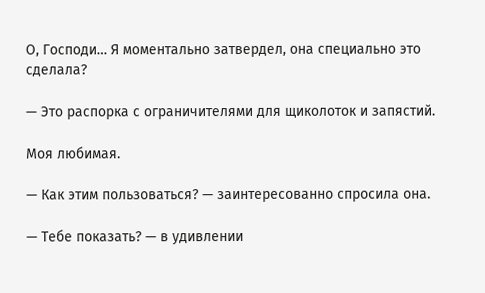О, Господи… Я моментально затвердел, она специально это сделала?

— Это распорка с ограничителями для щиколоток и запястий.

Моя любимая.

— Как этим пользоваться? — заинтересованно спросила она.

— Тебе показать? — в удивлении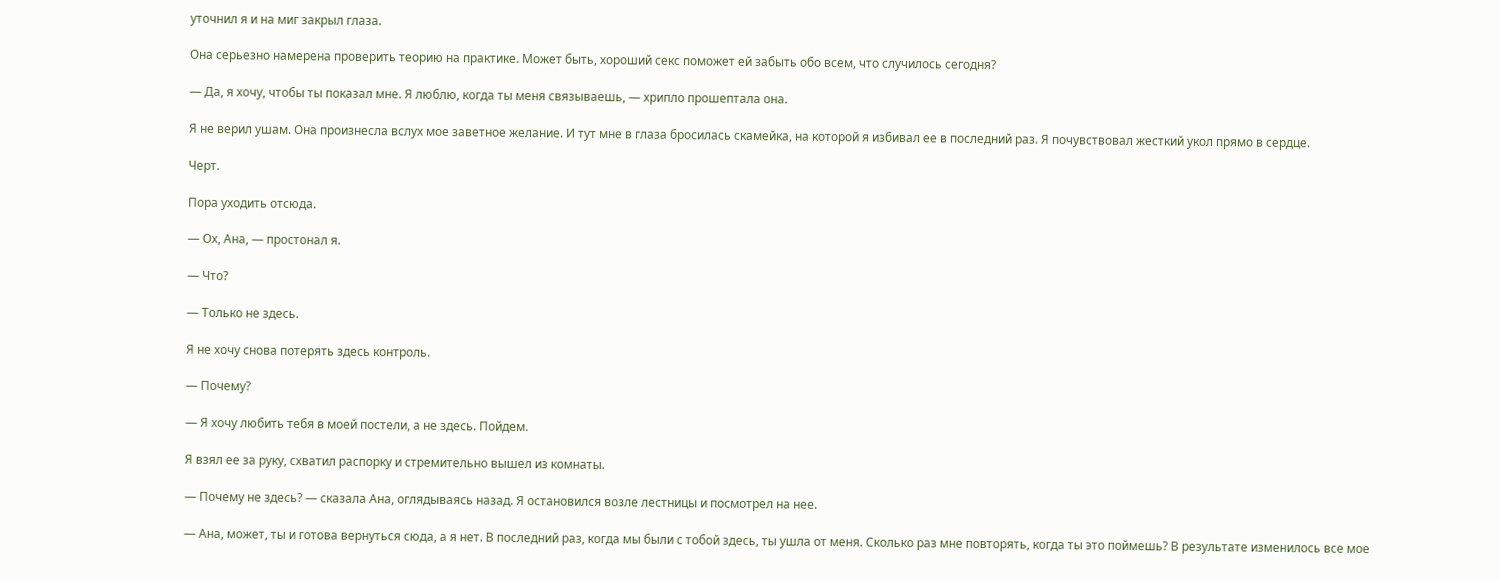уточнил я и на миг закрыл глаза.

Она серьезно намерена проверить теорию на практике. Может быть, хороший секс поможет ей забыть обо всем, что случилось сегодня?

— Да, я хочу, чтобы ты показал мне. Я люблю, когда ты меня связываешь, — хрипло прошептала она.

Я не верил ушам. Она произнесла вслух мое заветное желание. И тут мне в глаза бросилась скамейка, на которой я избивал ее в последний раз. Я почувствовал жесткий укол прямо в сердце.

Черт.

Пора уходить отсюда.

— Ох, Ана, — простонал я.

— Что?

— Только не здесь.

Я не хочу снова потерять здесь контроль.

— Почему?

— Я хочу любить тебя в моей постели, а не здесь. Пойдем.

Я взял ее за руку, схватил распорку и стремительно вышел из комнаты.

— Почему не здесь? — сказала Ана, оглядываясь назад. Я остановился возле лестницы и посмотрел на нее.

— Ана, может, ты и готова вернуться сюда, а я нет. В последний раз, когда мы были с тобой здесь, ты ушла от меня. Сколько раз мне повторять, когда ты это поймешь? В результате изменилось все мое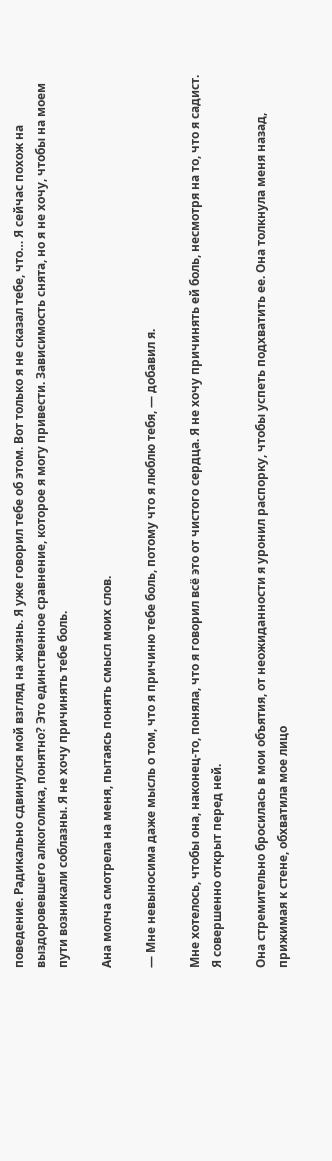поведение. Радикально сдвинулся мой взгляд на жизнь. Я уже говорил тебе об этом. Вот только я не сказал тебе, что… Я сейчас похож на выздоровевшего алкоголика, понятно? Это единственное сравнение, которое я могу привести. Зависимость снята, но я не хочу, чтобы на моем пути возникали соблазны. Я не хочу причинять тебе боль.

Ана молча смотрела на меня, пытаясь понять смысл моих слов.

— Мне невыносима даже мысль о том, что я причиню тебе боль, потому что я люблю тебя, — добавил я.

Мне хотелось, чтобы она, наконец-то, поняла, что я говорил всё это от чистого сердца. Я не хочу причинять ей боль, несмотря на то, что я садист. Я совершенно открыт перед ней.

Она стремительно бросилась в мои объятия, от неожиданности я уронил распорку, чтобы успеть подхватить ее. Она толкнула меня назад, прижимая к стене, обхватила мое лицо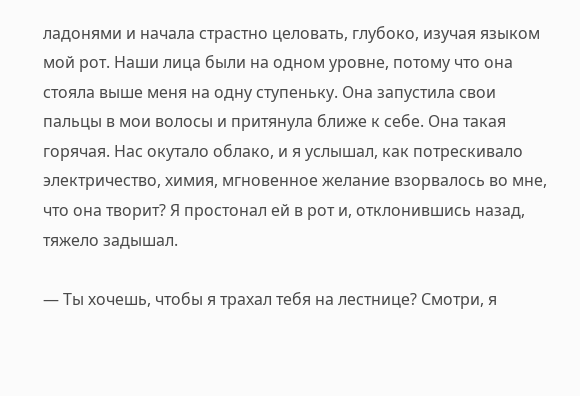ладонями и начала страстно целовать, глубоко, изучая языком мой рот. Наши лица были на одном уровне, потому что она стояла выше меня на одну ступеньку. Она запустила свои пальцы в мои волосы и притянула ближе к себе. Она такая горячая. Нас окутало облако, и я услышал, как потрескивало электричество, химия, мгновенное желание взорвалось во мне, что она творит? Я простонал ей в рот и, отклонившись назад, тяжело задышал.

— Ты хочешь, чтобы я трахал тебя на лестнице? Смотри, я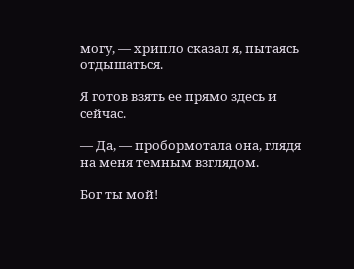могу, — хрипло сказал я, пытаясь отдышаться.

Я готов взять ее прямо здесь и сейчас.

— Да, — пробормотала она, глядя на меня темным взглядом.

Бог ты мой!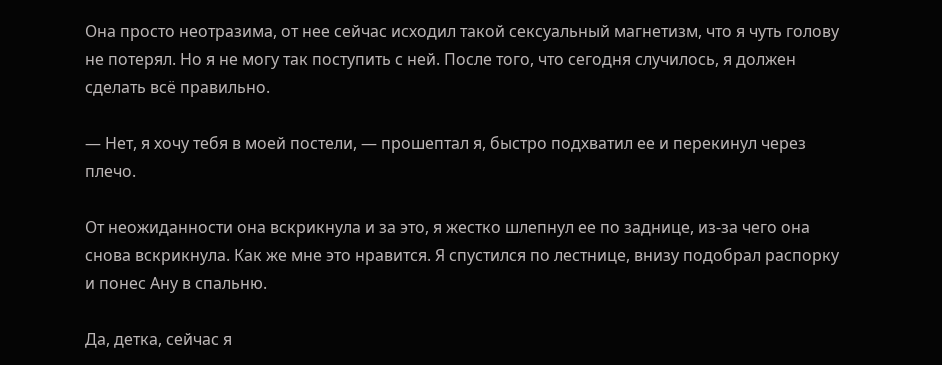Она просто неотразима, от нее сейчас исходил такой сексуальный магнетизм, что я чуть голову не потерял. Но я не могу так поступить с ней. После того, что сегодня случилось, я должен сделать всё правильно.

— Нет, я хочу тебя в моей постели, — прошептал я, быстро подхватил ее и перекинул через плечо.

От неожиданности она вскрикнула и за это, я жестко шлепнул ее по заднице, из-за чего она снова вскрикнула. Как же мне это нравится. Я спустился по лестнице, внизу подобрал распорку и понес Ану в спальню.

Да, детка, сейчас я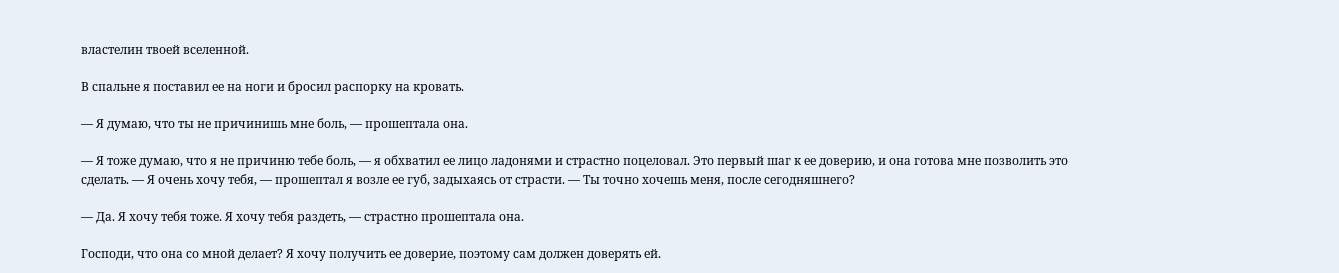властелин твоей вселенной.

В спальне я поставил ее на ноги и бросил распорку на кровать.

— Я думаю, что ты не причинишь мне боль, — прошептала она.

— Я тоже думаю, что я не причиню тебе боль, — я обхватил ее лицо ладонями и страстно поцеловал. Это первый шаг к ее доверию, и она готова мне позволить это сделать. — Я очень хочу тебя, — прошептал я возле ее губ, задыхаясь от страсти. — Ты точно хочешь меня, после сегодняшнего?

— Да. Я хочу тебя тоже. Я хочу тебя раздеть, — страстно прошептала она.

Господи, что она со мной делает? Я хочу получить ее доверие, поэтому сам должен доверять ей.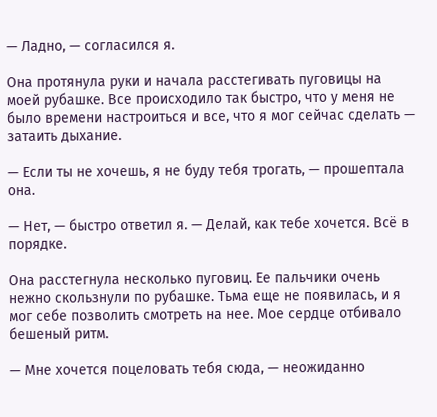— Ладно, — согласился я.

Она протянула руки и начала расстегивать пуговицы на моей рубашке. Все происходило так быстро, что у меня не было времени настроиться и все, что я мог сейчас сделать — затаить дыхание.

— Если ты не хочешь, я не буду тебя трогать, — прошептала она.

— Нет, — быстро ответил я. — Делай, как тебе хочется. Всё в порядке.

Она расстегнула несколько пуговиц. Ее пальчики очень нежно скользнули по рубашке. Тьма еще не появилась, и я мог себе позволить смотреть на нее. Мое сердце отбивало бешеный ритм.

— Мне хочется поцеловать тебя сюда, — неожиданно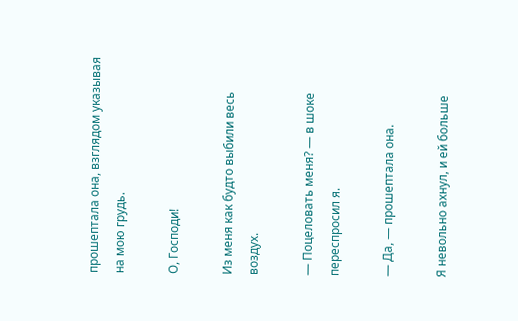прошептала она, взглядом указывая на мою грудь.

О, Господи!

Из меня как будто выбили весь воздух.

— Поцеловать меня? — в шоке переспросил я.

— Да, — прошептала она.

Я невольно ахнул, и ей больше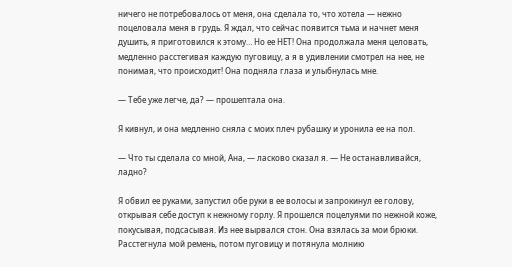ничего не потребовалось от меня, она сделала то, что хотела — нежно поцеловала меня в грудь. Я ждал, что сейчас появится тьма и начнет меня душить, я приготовился к этому… Но ее НЕТ! Она продолжала меня целовать, медленно расстегивая каждую пуговицу, а я в удивлении смотрел на нее, не понимая, что происходит! Она подняла глаза и улыбнулась мне.

— Тебе уже легче, да? — прошептала она.

Я кивнул, и она медленно сняла с моих плеч рубашку и уронила ее на пол.

— Что ты сделала со мной, Ана, — ласково сказал я. — Не останавливайся, ладно?

Я обвил ее руками, запустил обе руки в ее волосы и запрокинул ее голову, открывая себе доступ к нежному горлу. Я прошелся поцелуями по нежной коже, покусывая, подсасывая. Из нее вырвался стон. Она взялась за мои брюки. Расстегнула мой ремень, потом пуговицу и потянула молнию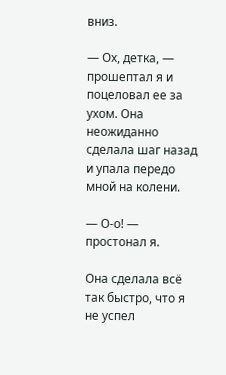вниз.

— Ох, детка, — прошептал я и поцеловал ее за ухом. Она неожиданно сделала шаг назад и упала передо мной на колени.

— О-о! — простонал я.

Она сделала всё так быстро, что я не успел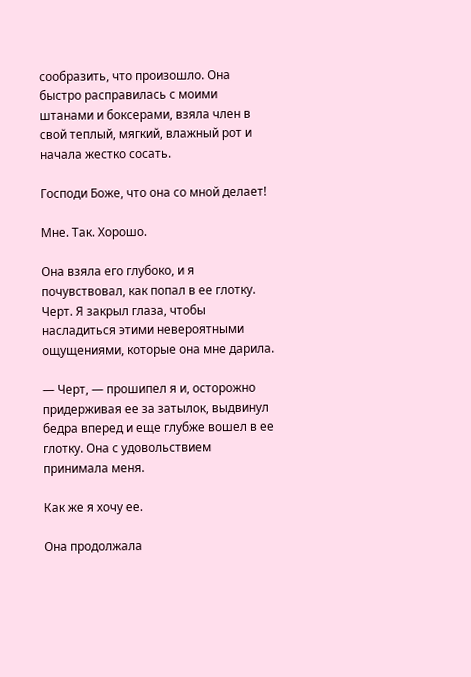сообразить, что произошло. Она быстро расправилась с моими штанами и боксерами, взяла член в свой теплый, мягкий, влажный рот и начала жестко сосать.

Господи Боже, что она со мной делает!

Мне. Так. Хорошо.

Она взяла его глубоко, и я почувствовал, как попал в ее глотку. Черт. Я закрыл глаза, чтобы насладиться этими невероятными ощущениями, которые она мне дарила.

— Черт, — прошипел я и, осторожно придерживая ее за затылок, выдвинул бедра вперед и еще глубже вошел в ее глотку. Она с удовольствием принимала меня.

Как же я хочу ее.

Она продолжала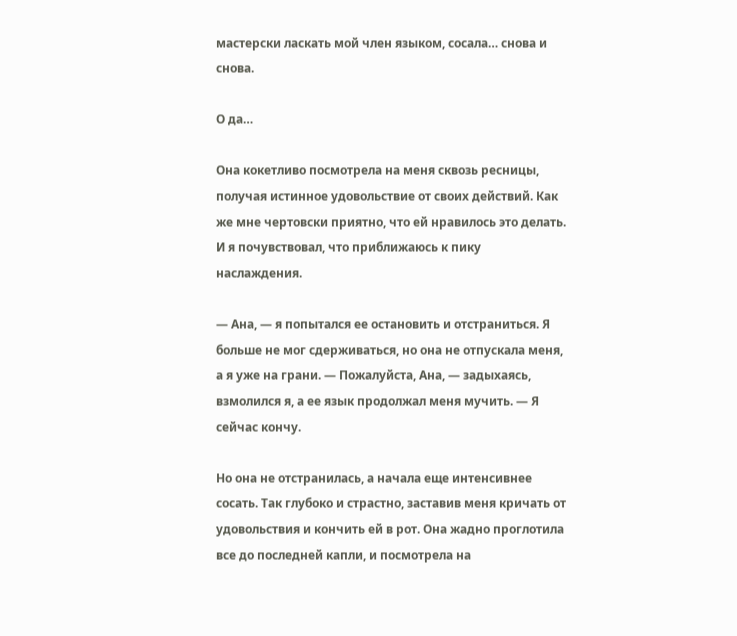мастерски ласкать мой член языком, сосала… снова и снова.

О да…

Она кокетливо посмотрела на меня сквозь ресницы, получая истинное удовольствие от своих действий. Как же мне чертовски приятно, что ей нравилось это делать. И я почувствовал, что приближаюсь к пику наслаждения.

— Ана, — я попытался ее остановить и отстраниться. Я больше не мог сдерживаться, но она не отпускала меня, а я уже на грани. — Пожалуйста, Ана, — задыхаясь, взмолился я, а ее язык продолжал меня мучить. — Я сейчас кончу.

Но она не отстранилась, а начала еще интенсивнее сосать. Так глубоко и страстно, заставив меня кричать от удовольствия и кончить ей в рот. Она жадно проглотила все до последней капли, и посмотрела на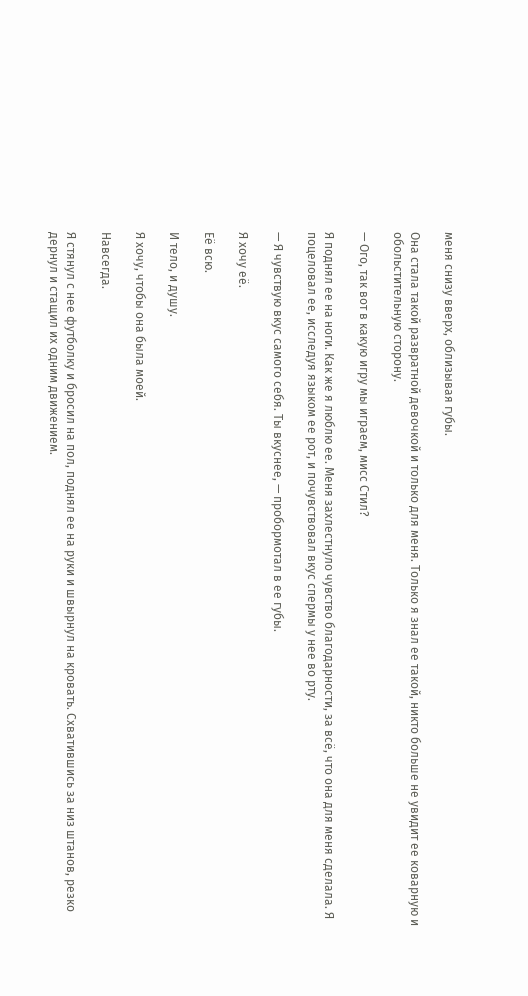меня снизу вверх, облизывая губы.

Она стала такой развратной девочкой и только для меня. Только я знал ее такой, никто больше не увидит ее коварную и обольстительную сторону.

— Ого, так вот в какую игру мы играем, мисс Стил?

Я поднял ее на ноги. Как же я люблю ее. Меня захлестнуло чувство благодарности, за всё, что она для меня сделала. Я поцеловал ее, исследуя языком ее рот, и почувствовал вкус спермы у нее во рту.

— Я чувствую вкус самого себя. Ты вкуснее, — пробормотал в ее губы.

Я хочу её.

Её всю.

И тело, и душу.

Я хочу, чтобы она была моей.

Навсегда.

Я стянул с нее футболку и бросил на пол, поднял ее на руки и швырнул на кровать. Схватившись за низ штанов, резко дернул и стащил их одним движением.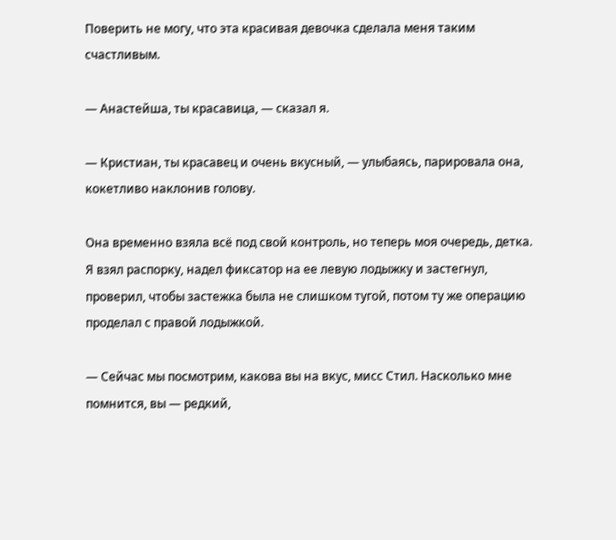Поверить не могу, что эта красивая девочка сделала меня таким счастливым.

— Анастейша, ты красавица, — сказал я.

— Кристиан, ты красавец и очень вкусный, — улыбаясь, парировала она, кокетливо наклонив голову.

Она временно взяла всё под свой контроль, но теперь моя очередь, детка. Я взял распорку, надел фиксатор на ее левую лодыжку и застегнул, проверил, чтобы застежка была не слишком тугой, потом ту же операцию проделал с правой лодыжкой.

— Сейчас мы посмотрим, какова вы на вкус, мисс Стил. Насколько мне помнится, вы — редкий,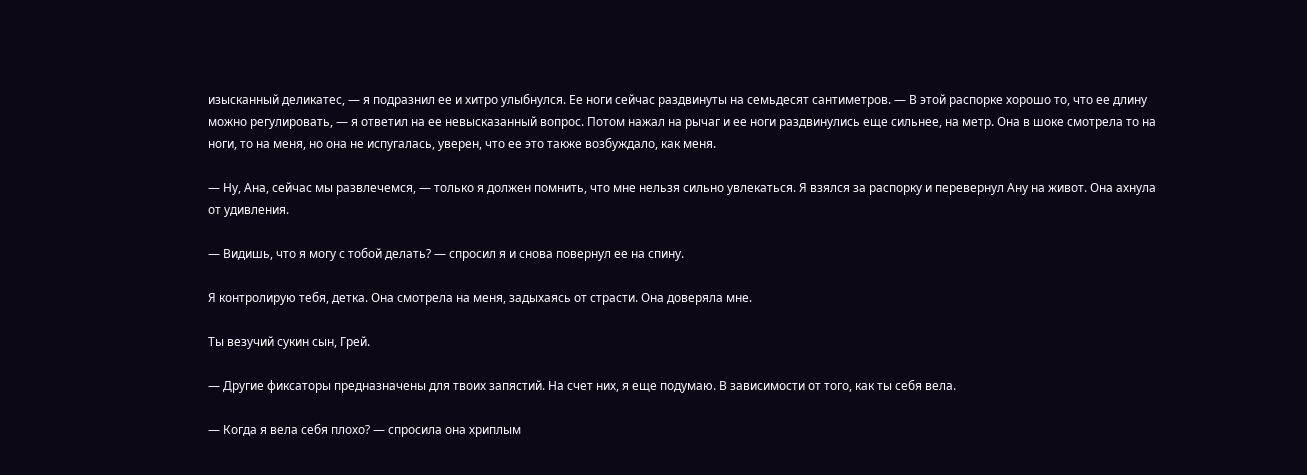изысканный деликатес, — я подразнил ее и хитро улыбнулся. Ее ноги сейчас раздвинуты на семьдесят сантиметров. — В этой распорке хорошо то, что ее длину можно регулировать, — я ответил на ее невысказанный вопрос. Потом нажал на рычаг и ее ноги раздвинулись еще сильнее, на метр. Она в шоке смотрела то на ноги, то на меня, но она не испугалась, уверен, что ее это также возбуждало, как меня.

— Ну, Ана, сейчас мы развлечемся, — только я должен помнить, что мне нельзя сильно увлекаться. Я взялся за распорку и перевернул Ану на живот. Она ахнула от удивления.

— Видишь, что я могу с тобой делать? — спросил я и снова повернул ее на спину.

Я контролирую тебя, детка. Она смотрела на меня, задыхаясь от страсти. Она доверяла мне.

Ты везучий сукин сын, Грей.

— Другие фиксаторы предназначены для твоих запястий. На счет них, я еще подумаю. В зависимости от того, как ты себя вела.

— Когда я вела себя плохо? — спросила она хриплым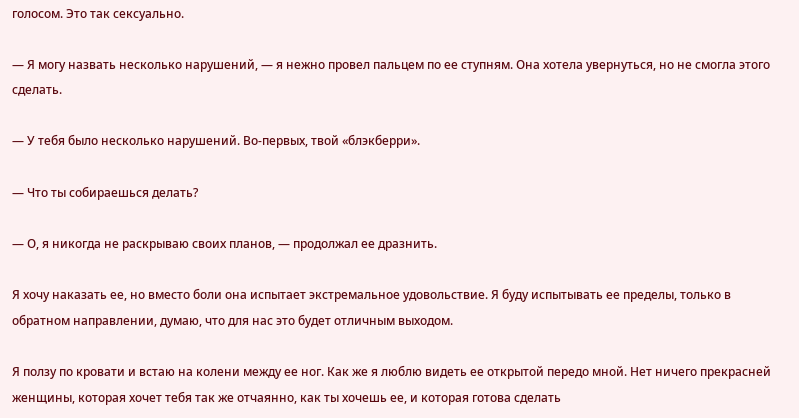голосом. Это так сексуально.

— Я могу назвать несколько нарушений, — я нежно провел пальцем по ее ступням. Она хотела увернуться, но не смогла этого сделать.

— У тебя было несколько нарушений. Во-первых, твой «блэкберри».

— Что ты собираешься делать?

— О, я никогда не раскрываю своих планов, — продолжал ее дразнить.

Я хочу наказать ее, но вместо боли она испытает экстремальное удовольствие. Я буду испытывать ее пределы, только в обратном направлении, думаю, что для нас это будет отличным выходом.

Я ползу по кровати и встаю на колени между ее ног. Как же я люблю видеть ее открытой передо мной. Нет ничего прекрасней женщины, которая хочет тебя так же отчаянно, как ты хочешь ее, и которая готова сделать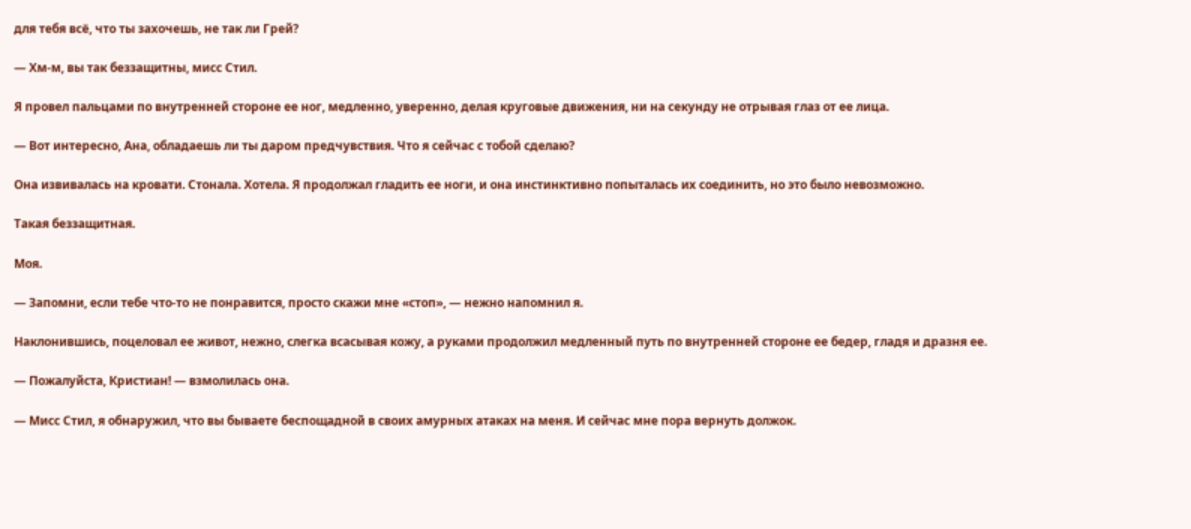для тебя всё, что ты захочешь, не так ли Грей?

— Хм-м, вы так беззащитны, мисс Стил.

Я провел пальцами по внутренней стороне ее ног, медленно, уверенно, делая круговые движения, ни на секунду не отрывая глаз от ее лица.

— Вот интересно, Ана, обладаешь ли ты даром предчувствия. Что я сейчас с тобой сделаю?

Она извивалась на кровати. Стонала. Хотела. Я продолжал гладить ее ноги, и она инстинктивно попыталась их соединить, но это было невозможно.

Такая беззащитная.

Моя.

— Запомни, если тебе что-то не понравится, просто скажи мне «стоп», — нежно напомнил я.

Наклонившись, поцеловал ее живот, нежно, слегка всасывая кожу, а руками продолжил медленный путь по внутренней стороне ее бедер, гладя и дразня ее.

— Пожалуйста, Кристиан! — взмолилась она.

— Мисс Стил, я обнаружил, что вы бываете беспощадной в своих амурных атаках на меня. И сейчас мне пора вернуть должок.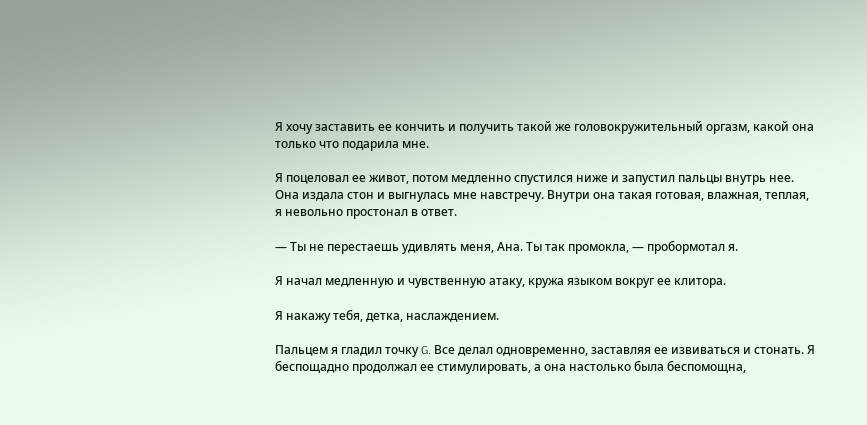Я хочу заставить ее кончить и получить такой же головокружительный оргазм, какой она только что подарила мне.

Я поцеловал ее живот, потом медленно спустился ниже и запустил пальцы внутрь нее. Она издала стон и выгнулась мне навстречу. Внутри она такая готовая, влажная, теплая, я невольно простонал в ответ.

— Ты не перестаешь удивлять меня, Ана. Ты так промокла, — пробормотал я.

Я начал медленную и чувственную атаку, кружа языком вокруг ее клитора.

Я накажу тебя, детка, наслаждением.

Пальцем я гладил точку G. Все делал одновременно, заставляя ее извиваться и стонать. Я беспощадно продолжал ее стимулировать, а она настолько была беспомощна,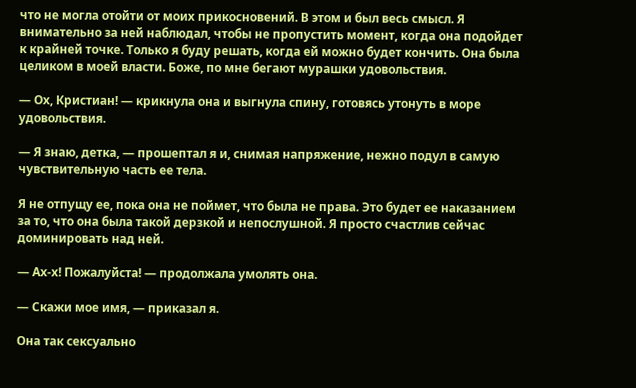что не могла отойти от моих прикосновений. В этом и был весь смысл. Я внимательно за ней наблюдал, чтобы не пропустить момент, когда она подойдет к крайней точке. Только я буду решать, когда ей можно будет кончить. Она была целиком в моей власти. Боже, по мне бегают мурашки удовольствия.

— Ох, Кристиан! — крикнула она и выгнула спину, готовясь утонуть в море удовольствия.

— Я знаю, детка, — прошептал я и, снимая напряжение, нежно подул в самую чувствительную часть ее тела.

Я не отпущу ее, пока она не поймет, что была не права. Это будет ее наказанием за то, что она была такой дерзкой и непослушной. Я просто счастлив сейчас доминировать над ней.

— Ах-х! Пожалуйста! — продолжала умолять она.

— Скажи мое имя, — приказал я.

Она так сексуально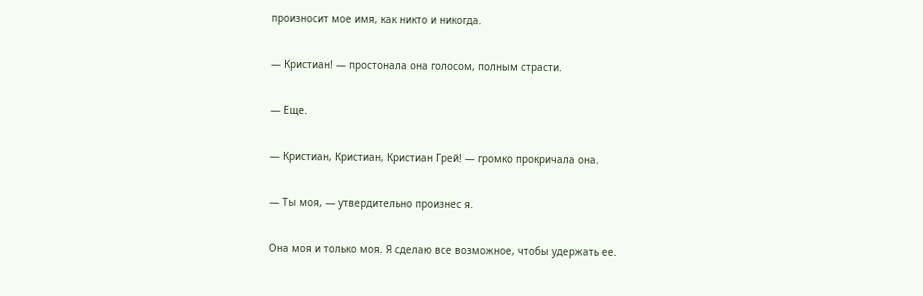произносит мое имя, как никто и никогда.

— Кристиан! — простонала она голосом, полным страсти.

— Еще.

— Кристиан, Кристиан, Кристиан Грей! — громко прокричала она.

— Ты моя, — утвердительно произнес я.

Она моя и только моя. Я сделаю все возможное, чтобы удержать ее.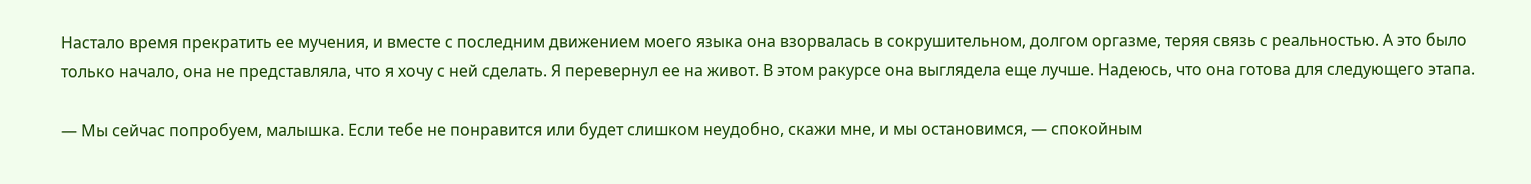Настало время прекратить ее мучения, и вместе с последним движением моего языка она взорвалась в сокрушительном, долгом оргазме, теряя связь с реальностью. А это было только начало, она не представляла, что я хочу с ней сделать. Я перевернул ее на живот. В этом ракурсе она выглядела еще лучше. Надеюсь, что она готова для следующего этапа.

— Мы сейчас попробуем, малышка. Если тебе не понравится или будет слишком неудобно, скажи мне, и мы остановимся, — спокойным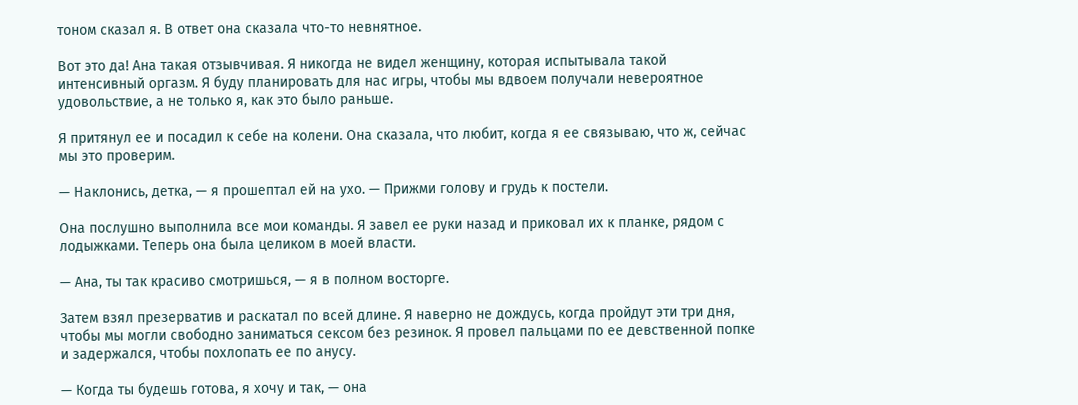тоном сказал я. В ответ она сказала что-то невнятное.

Вот это да! Ана такая отзывчивая. Я никогда не видел женщину, которая испытывала такой интенсивный оргазм. Я буду планировать для нас игры, чтобы мы вдвоем получали невероятное удовольствие, а не только я, как это было раньше.

Я притянул ее и посадил к себе на колени. Она сказала, что любит, когда я ее связываю, что ж, сейчас мы это проверим.

— Наклонись, детка, — я прошептал ей на ухо. — Прижми голову и грудь к постели.

Она послушно выполнила все мои команды. Я завел ее руки назад и приковал их к планке, рядом с лодыжками. Теперь она была целиком в моей власти.

— Ана, ты так красиво смотришься, — я в полном восторге.

Затем взял презерватив и раскатал по всей длине. Я наверно не дождусь, когда пройдут эти три дня, чтобы мы могли свободно заниматься сексом без резинок. Я провел пальцами по ее девственной попке и задержался, чтобы похлопать ее по анусу.

— Когда ты будешь готова, я хочу и так, — она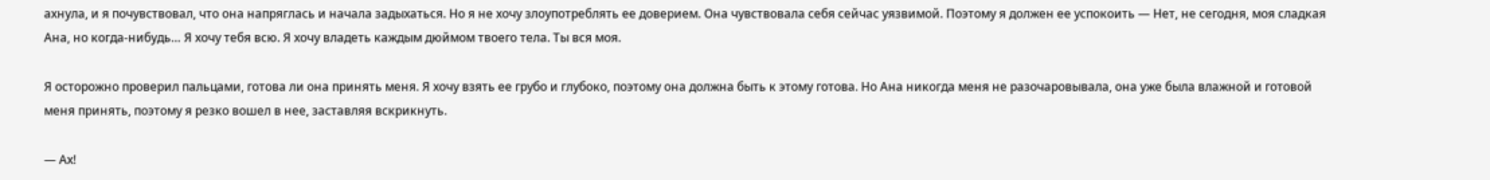ахнула, и я почувствовал, что она напряглась и начала задыхаться. Но я не хочу злоупотреблять ее доверием. Она чувствовала себя сейчас уязвимой. Поэтому я должен ее успокоить — Нет, не сегодня, моя сладкая Ана, но когда-нибудь… Я хочу тебя всю. Я хочу владеть каждым дюймом твоего тела. Ты вся моя.

Я осторожно проверил пальцами, готова ли она принять меня. Я хочу взять ее грубо и глубоко, поэтому она должна быть к этому готова. Но Ана никогда меня не разочаровывала, она уже была влажной и готовой меня принять, поэтому я резко вошел в нее, заставляя вскрикнуть.

— Ах!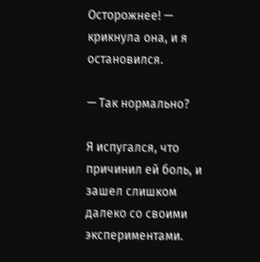Осторожнее! — крикнула она, и я остановился.

— Так нормально?

Я испугался, что причинил ей боль, и зашел слишком далеко со своими экспериментами.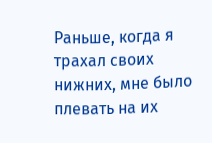Раньше, когда я трахал своих нижних, мне было плевать на их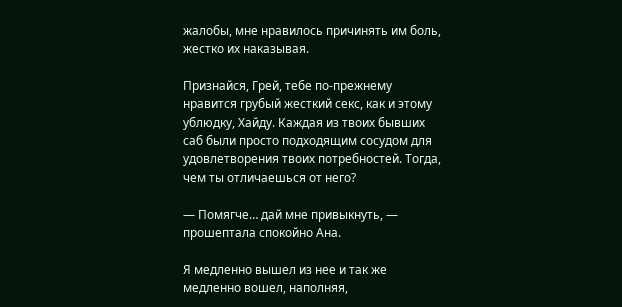жалобы, мне нравилось причинять им боль, жестко их наказывая.

Признайся, Грей, тебе по-прежнему нравится грубый жесткий секс, как и этому ублюдку, Хайду. Каждая из твоих бывших саб были просто подходящим сосудом для удовлетворения твоих потребностей. Тогда, чем ты отличаешься от него?

— Помягче… дай мне привыкнуть, — прошептала спокойно Ана.

Я медленно вышел из нее и так же медленно вошел, наполняя,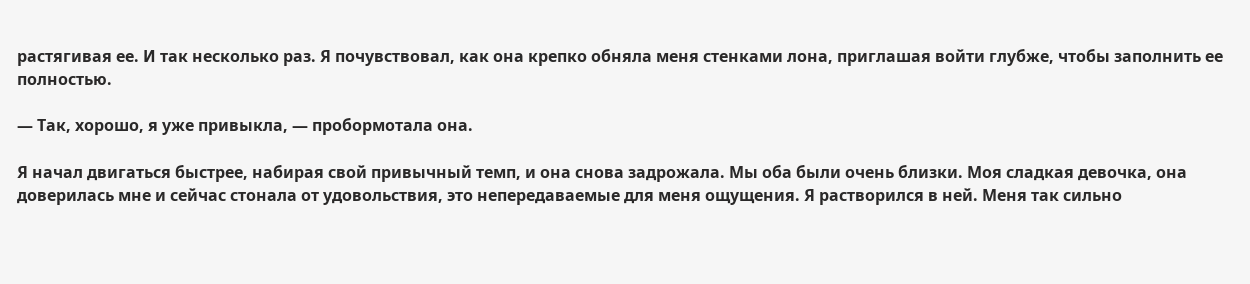растягивая ее. И так несколько раз. Я почувствовал, как она крепко обняла меня стенками лона, приглашая войти глубже, чтобы заполнить ее полностью.

— Так, хорошо, я уже привыкла, — пробормотала она.

Я начал двигаться быстрее, набирая свой привычный темп, и она снова задрожала. Мы оба были очень близки. Моя сладкая девочка, она доверилась мне и сейчас стонала от удовольствия, это непередаваемые для меня ощущения. Я растворился в ней. Меня так сильно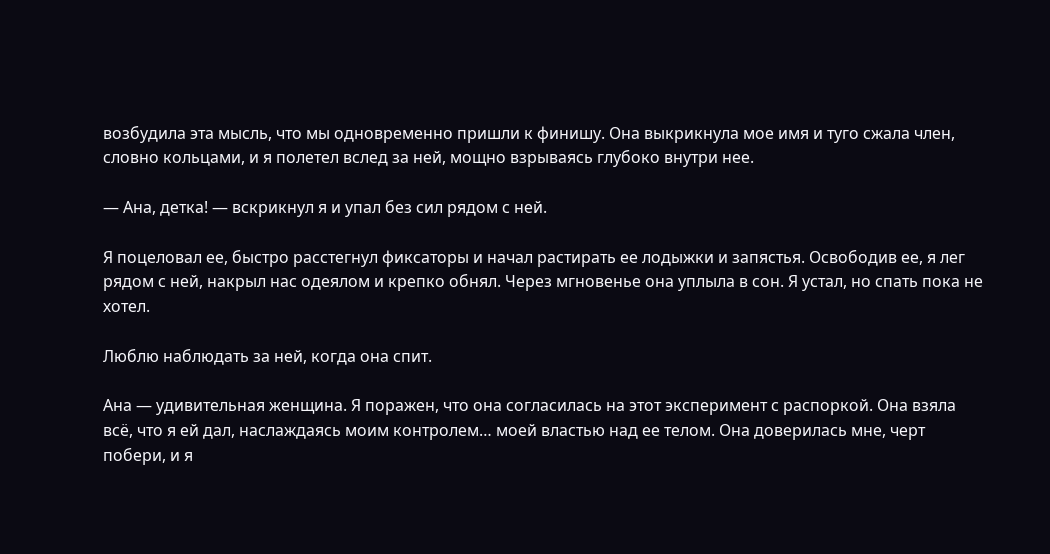возбудила эта мысль, что мы одновременно пришли к финишу. Она выкрикнула мое имя и туго сжала член, словно кольцами, и я полетел вслед за ней, мощно взрываясь глубоко внутри нее.

— Ана, детка! — вскрикнул я и упал без сил рядом с ней.

Я поцеловал ее, быстро расстегнул фиксаторы и начал растирать ее лодыжки и запястья. Освободив ее, я лег рядом с ней, накрыл нас одеялом и крепко обнял. Через мгновенье она уплыла в сон. Я устал, но спать пока не хотел.

Люблю наблюдать за ней, когда она спит.

Ана — удивительная женщина. Я поражен, что она согласилась на этот эксперимент с распоркой. Она взяла всё, что я ей дал, наслаждаясь моим контролем… моей властью над ее телом. Она доверилась мне, черт побери, и я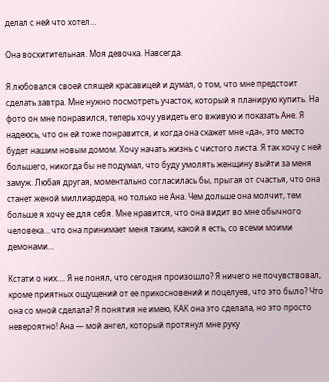делал с ней что хотел…

Она восхитительная. Моя девочка. Навсегда.

Я любовался своей спящей красавицей и думал, о том, что мне предстоит сделать завтра. Мне нужно посмотреть участок, который я планирую купить. На фото он мне понравился, теперь хочу увидеть его вживую и показать Ане. Я надеюсь, что он ей тоже понравится, и когда она скажет мне «да», это место будет нашим новым домом. Хочу начать жизнь с чистого листа. Я так хочу с ней большего, никогда бы не подумал, что буду умолять женщину выйти за меня замуж. Любая другая, моментально согласилась бы, прыгая от счастья, что она станет женой миллиардера, но только не Ана. Чем дольше она молчит, тем больше я хочу ее для себя. Мне нравится, что она видит во мне обычного человека… что она принимает меня таким, какой я есть, со всеми моими демонами…

Кстати о них…. Я не понял, что сегодня произошло? Я ничего не почувствовал, кроме приятных ощущений от ее прикосновений и поцелуев, что это было? Что она со мной сделала? Я понятия не имею, КАК она это сделала, но это просто невероятно! Ана — мой ангел, который протянул мне руку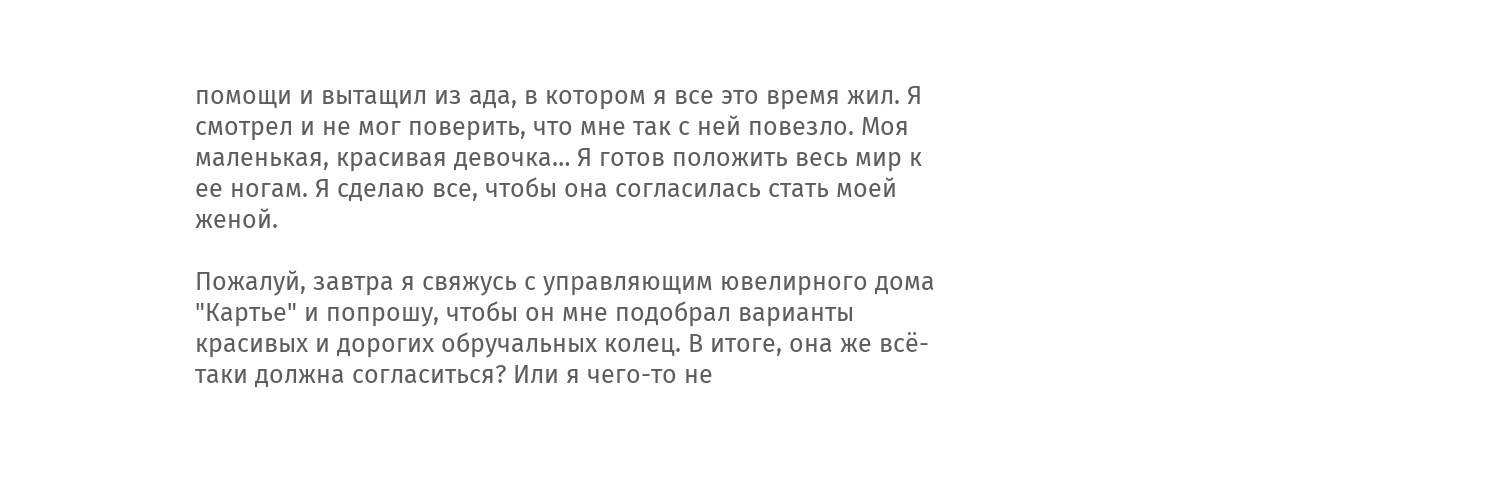помощи и вытащил из ада, в котором я все это время жил. Я смотрел и не мог поверить, что мне так с ней повезло. Моя маленькая, красивая девочка… Я готов положить весь мир к ее ногам. Я сделаю все, чтобы она согласилась стать моей женой.

Пожалуй, завтра я свяжусь с управляющим ювелирного дома "Картье" и попрошу, чтобы он мне подобрал варианты красивых и дорогих обручальных колец. В итоге, она же всё-таки должна согласиться? Или я чего-то не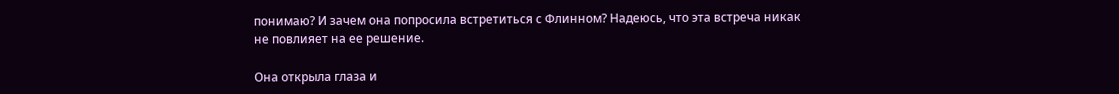понимаю? И зачем она попросила встретиться с Флинном? Надеюсь, что эта встреча никак не повлияет на ее решение.

Она открыла глаза и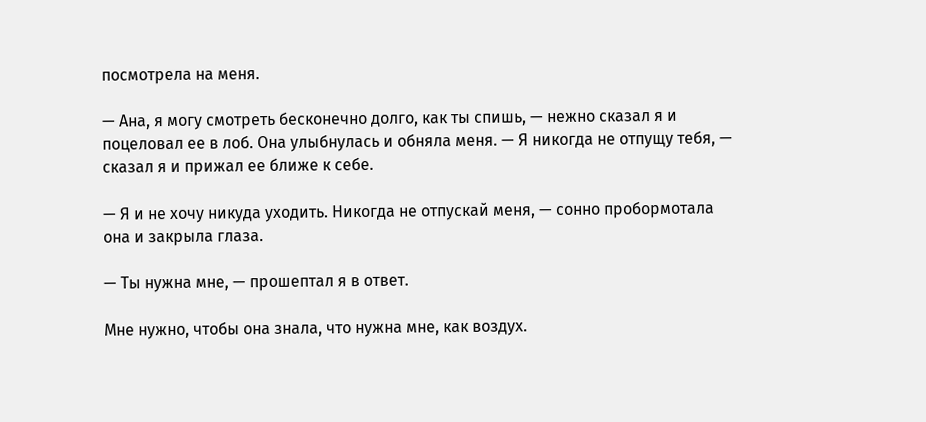посмотрела на меня.

— Ана, я могу смотреть бесконечно долго, как ты спишь, — нежно сказал я и поцеловал ее в лоб. Она улыбнулась и обняла меня. — Я никогда не отпущу тебя, — сказал я и прижал ее ближе к себе.

— Я и не хочу никуда уходить. Никогда не отпускай меня, — сонно пробормотала она и закрыла глаза.

— Ты нужна мне, — прошептал я в ответ.

Мне нужно, чтобы она знала, что нужна мне, как воздух.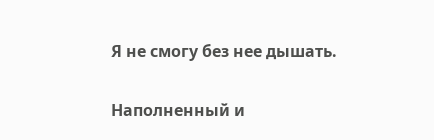Я не смогу без нее дышать.

Наполненный и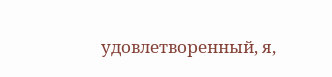удовлетворенный, я,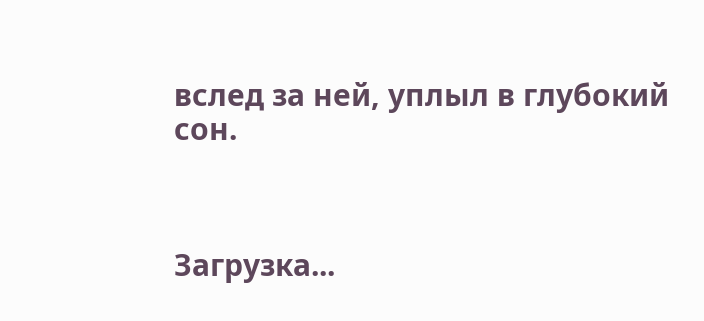вслед за ней, уплыл в глубокий сон.



Загрузка...